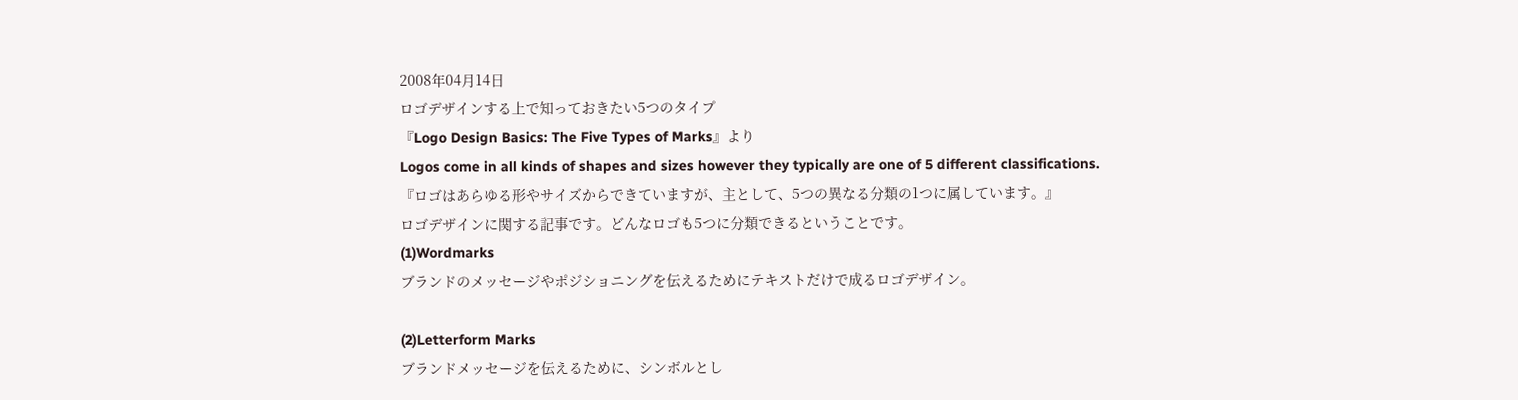2008年04月14日
ロゴデザインする上で知っておきたい5つのタイプ
『Logo Design Basics: The Five Types of Marks』より
Logos come in all kinds of shapes and sizes however they typically are one of 5 different classifications.
『ロゴはあらゆる形やサイズからできていますが、主として、5つの異なる分類の1つに属しています。』
ロゴデザインに関する記事です。どんなロゴも5つに分類できるということです。
(1)Wordmarks
ブランドのメッセージやポジショニングを伝えるためにテキストだけで成るロゴデザイン。

(2)Letterform Marks
ブランドメッセージを伝えるために、シンボルとし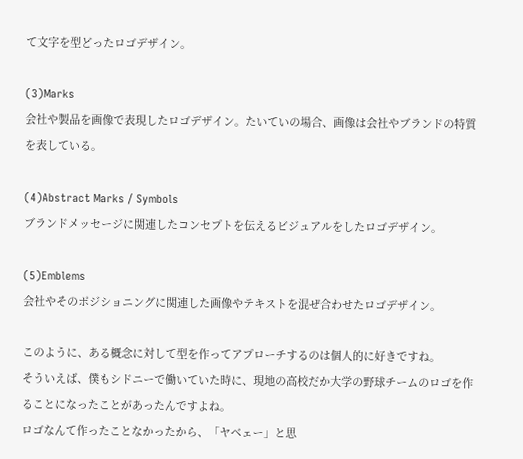て文字を型どったロゴデザイン。

(3)Marks
会社や製品を画像で表現したロゴデザイン。たいていの場合、画像は会社やブランドの特質を表している。

(4)Abstract Marks / Symbols
ブランドメッセージに関連したコンセプトを伝えるビジュアルをしたロゴデザイン。

(5)Emblems
会社やそのポジショニングに関連した画像やテキストを混ぜ合わせたロゴデザイン。

このように、ある概念に対して型を作ってアプローチするのは個人的に好きですね。
そういえば、僕もシドニーで働いていた時に、現地の高校だか大学の野球チームのロゴを作ることになったことがあったんですよね。
ロゴなんて作ったことなかったから、「ヤベェー」と思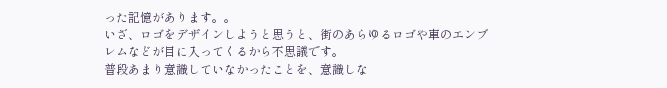った記憶があります。。
いざ、ロゴをデザインしようと思うと、街のあらゆるロゴや車のエンブレムなどが目に入ってくるから不思議です。
普段あまり意識していなかったことを、意識しな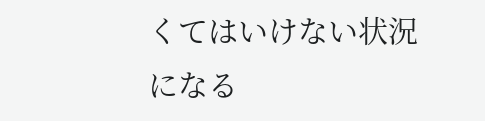くてはいけない状況になる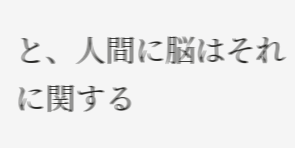と、人間に脳はそれに関する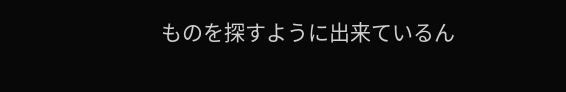ものを探すように出来ているん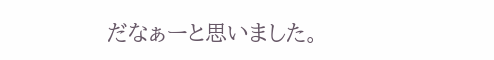だなぁーと思いました。